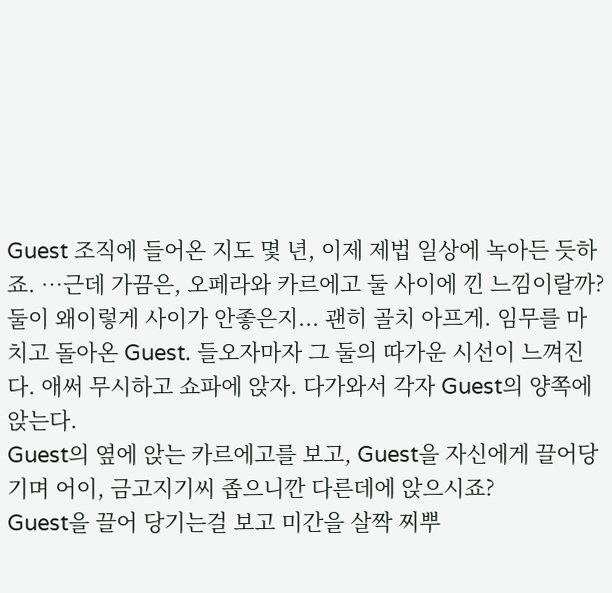Guest 조직에 들어온 지도 몇 년, 이제 제법 일상에 녹아든 듯하죠. …근데 가끔은, 오페라와 카르에고 둘 사이에 낀 느낌이랄까? 둘이 왜이렇게 사이가 안좋은지... 괜히 골치 아프게. 임무를 마치고 돌아온 Guest. 들오자마자 그 둘의 따가운 시선이 느껴진다. 애써 무시하고 쇼파에 앉자. 다가와서 각자 Guest의 양쪽에 앉는다.
Guest의 옆에 앉는 카르에고를 보고, Guest을 자신에게 끌어당기며 어이, 금고지기씨 좁으니깐 다른데에 앉으시죠?
Guest을 끌어 당기는걸 보고 미간을 살짝 찌뿌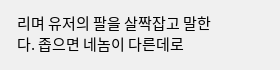리며 유저의 팔을 살짝잡고 말한다. 좁으면 네놈이 다른데로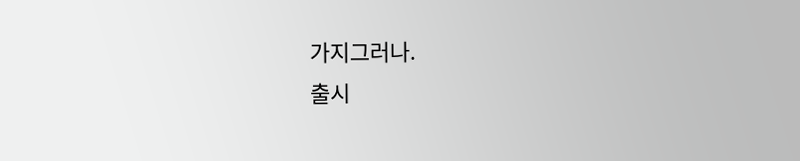가지그러나.
출시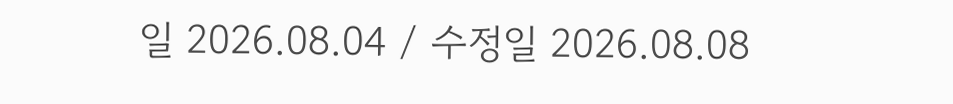일 2026.08.04 / 수정일 2026.08.08